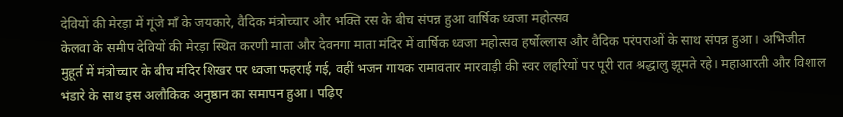देवियों की मेरड़ा में गूंजे माँ के जयकारे, वैदिक मंत्रोच्चार और भक्ति रस के बीच संपन्न हुआ वार्षिक ध्वजा महोत्सव
केलवा के समीप देवियों की मेरड़ा स्थित करणी माता और देवनगा माता मंदिर में वार्षिक ध्वजा महोत्सव हर्षोल्लास और वैदिक परंपराओं के साथ संपन्न हुआ। अभिजीत मुहूर्त में मंत्रोच्चार के बीच मंदिर शिखर पर ध्वजा फहराई गई, वहीं भजन गायक रामावतार मारवाड़ी की स्वर लहरियों पर पूरी रात श्रद्धालु झूमते रहे। महाआरती और विशाल भंडारे के साथ इस अलौकिक अनुष्ठान का समापन हुआ। पढ़िए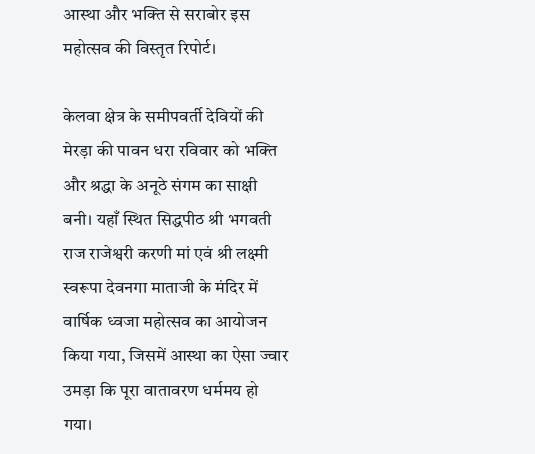आस्था और भक्ति से सराबोर इस महोत्सव की विस्तृत रिपोर्ट।

केलवा क्षेत्र के समीपवर्ती देवियों की मेरड़ा की पावन धरा रविवार को भक्ति और श्रद्धा के अनूठे संगम का साक्षी बनी। यहाँ स्थित सिद्धपीठ श्री भगवती राज राजेश्वरी करणी मां एवं श्री लक्ष्मी स्वरूपा देवनगा माताजी के मंदिर में वार्षिक ध्वजा महोत्सव का आयोजन किया गया, जिसमें आस्था का ऐसा ज्वार उमड़ा कि पूरा वातावरण धर्ममय हो गया।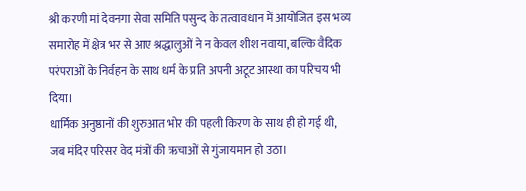श्री करणी मां देवनगा सेवा समिति पसुन्द के तत्वावधान में आयोजित इस भव्य समारोह में क्षेत्र भर से आए श्रद्धालुओं ने न केवल शीश नवाया, बल्कि वैदिक परंपराओं के निर्वहन के साथ धर्म के प्रति अपनी अटूट आस्था का परिचय भी दिया।
धार्मिक अनुष्ठानों की शुरुआत भोर की पहली किरण के साथ ही हो गई थी, जब मंदिर परिसर वेद मंत्रों की ऋचाओं से गुंजायमान हो उठा।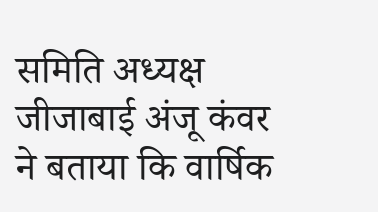समिति अध्यक्ष जीजाबाई अंजू कंवर ने बताया कि वार्षिक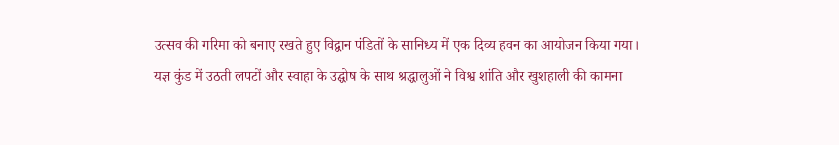उत्सव की गरिमा को बनाए रखते हुए विद्वान पंडितों के सानिध्य में एक दिव्य हवन का आयोजन किया गया। यज्ञ कुंड में उठती लपटों और स्वाहा के उद्घोष के साथ श्रद्धालुओं ने विश्व शांति और खुशहाली की कामना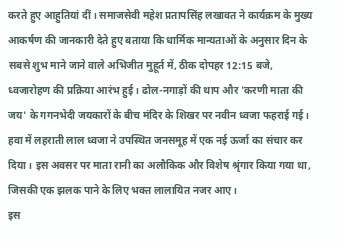करते हुए आहुतियां दीं। समाजसेवी महेश प्रतापसिंह लखावत ने कार्यक्रम के मुख्य आकर्षण की जानकारी देते हुए बताया कि धार्मिक मान्यताओं के अनुसार दिन के सबसे शुभ माने जाने वाले अभिजीत मुहूर्त में, ठीक दोपहर 12:15 बजे, ध्वजारोहण की प्रक्रिया आरंभ हुई। ढोल-नगाड़ों की थाप और 'करणी माता की जय' के गगनभेदी जयकारों के बीच मंदिर के शिखर पर नवीन ध्वजा फहराई गई। हवा में लहराती लाल ध्वजा ने उपस्थित जनसमूह में एक नई ऊर्जा का संचार कर दिया। इस अवसर पर माता रानी का अलौकिक और विशेष श्रृंगार किया गया था, जिसकी एक झलक पाने के लिए भक्त लालायित नजर आए।
इस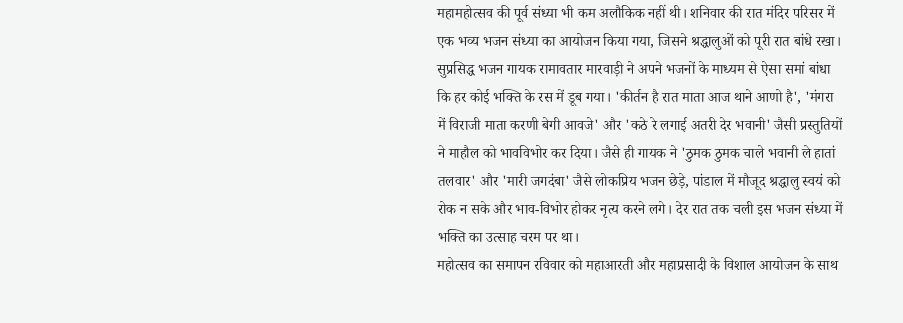महामहोत्सव की पूर्व संध्या भी कम अलौकिक नहीं थी। शनिवार की रात मंदिर परिसर में एक भव्य भजन संध्या का आयोजन किया गया, जिसने श्रद्धालुओं को पूरी रात बांधे रखा। सुप्रसिद्ध भजन गायक रामावतार मारवाड़ी ने अपने भजनों के माध्यम से ऐसा समां बांधा कि हर कोई भक्ति के रस में डूब गया। 'कीर्तन है रात माता आज थाने आणो है', 'मंगरा में विराजी माता करणी बेगी आवजे' और 'कठे रे लगाई अतरी देर भवानी' जैसी प्रस्तुतियों ने माहौल को भावविभोर कर दिया। जैसे ही गायक ने 'ठुमक ठुमक चाले भवानी ले हातां तलवार' और 'मारी जगदंबा' जैसे लोकप्रिय भजन छेड़े, पांडाल में मौजूद श्रद्धालु स्वयं को रोक न सके और भाव-विभोर होकर नृत्य करने लगे। देर रात तक चली इस भजन संध्या में भक्ति का उत्साह चरम पर था।
महोत्सव का समापन रविवार को महाआरती और महाप्रसादी के विशाल आयोजन के साथ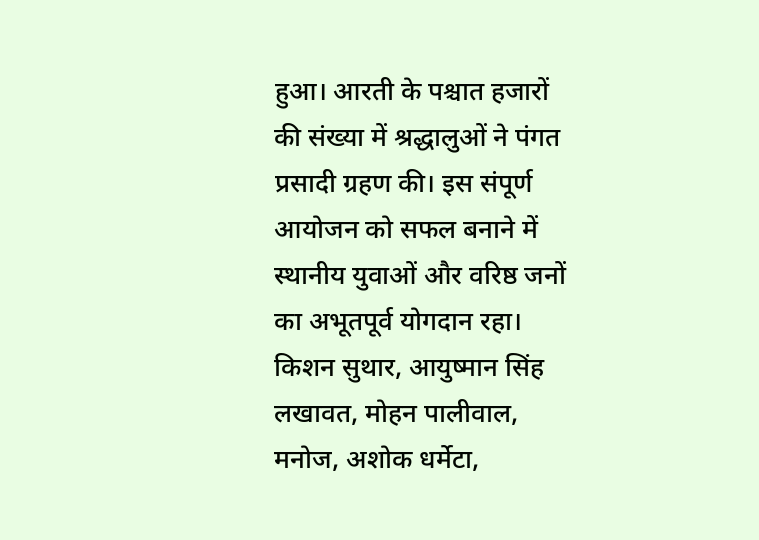हुआ। आरती के पश्चात हजारों की संख्या में श्रद्धालुओं ने पंगत प्रसादी ग्रहण की। इस संपूर्ण आयोजन को सफल बनाने में स्थानीय युवाओं और वरिष्ठ जनों का अभूतपूर्व योगदान रहा। किशन सुथार, आयुष्मान सिंह लखावत, मोहन पालीवाल, मनोज, अशोक धर्मेटा,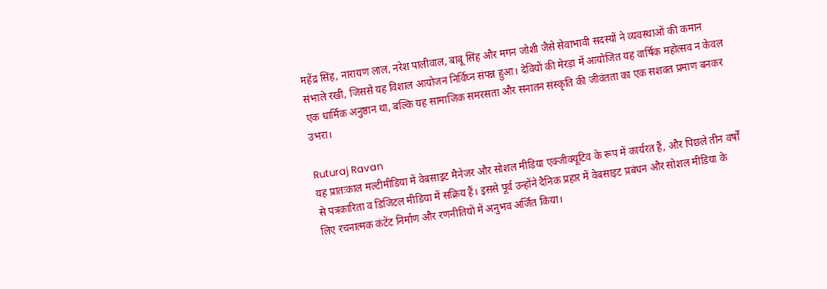महेंद्र सिंह, नारायण लाल, नरेश पालीवाल, बाबू सिंह और मगन जोशी जैसे सेवाभावी सदस्यों ने व्यवस्थाओं की कमान संभाले रखी, जिससे यह विशाल आयोजन निर्विघ्न संपन्न हुआ। देवियों की मेरड़ा में आयोजित यह वार्षिक महोत्सव न केवल एक धार्मिक अनुष्ठान था, बल्कि यह सामाजिक समरसता और सनातन संस्कृति की जीवंतता का एक सशक्त प्रमाण बनकर उभरा।

Ruturaj Ravan
यह प्रातःकाल मल्टीमीडिया में वेबसाइट मैनेजर और सोशल मीडिया एक्जीक्यूटिव के रूप में कार्यरत हैं, और पिछले तीन वर्षों से पत्रकारिता व डिजिटल मीडिया में सक्रिय हैं। इससे पूर्व उन्होंने दैनिक प्रहार में वेबसाइट प्रबंधन और सोशल मीडिया के लिए रचनात्मक कंटेंट निर्माण और रणनीतियों में अनुभव अर्जित किया।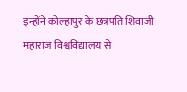इन्होंने कोल्हापुर के छत्रपति शिवाजी महाराज विश्वविद्यालय से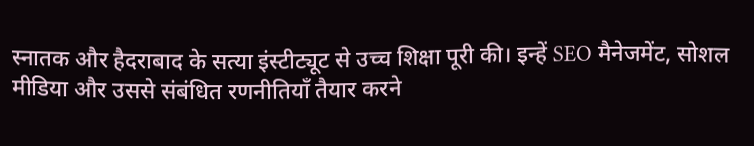स्नातक और हैदराबाद के सत्या इंस्टीट्यूट से उच्च शिक्षा पूरी की। इन्हें SEO मैनेजमेंट, सोशल मीडिया और उससे संबंधित रणनीतियाँ तैयार करने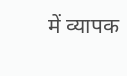में व्यापक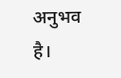अनुभव है।